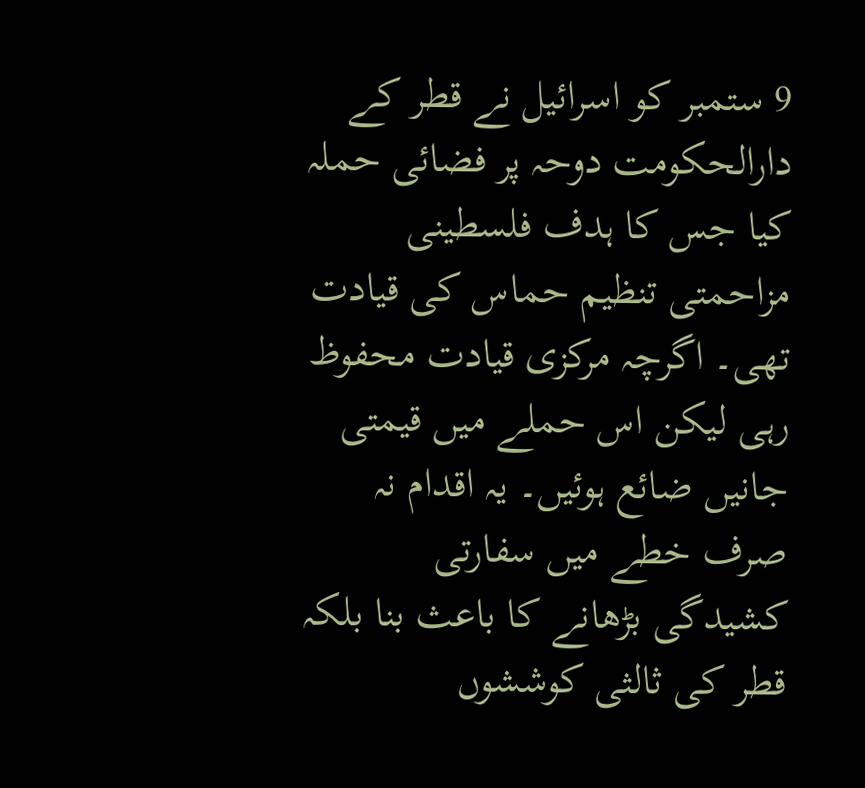9 ستمبر کو اسرائیل نے قطر کے دارالحکومت دوحہ پر فضائی حملہ کیا جس کا ہدف فلسطینی مزاحمتی تنظیم حماس کی قیادت تھی۔ اگرچہ مرکزی قیادت محفوظ رہی لیکن اس حملے میں قیمتی جانیں ضائع ہوئیں۔ یہ اقدام نہ صرف خطے میں سفارتی کشیدگی بڑھانے کا باعث بنا بلکہ قطر کی ثالثی کوششوں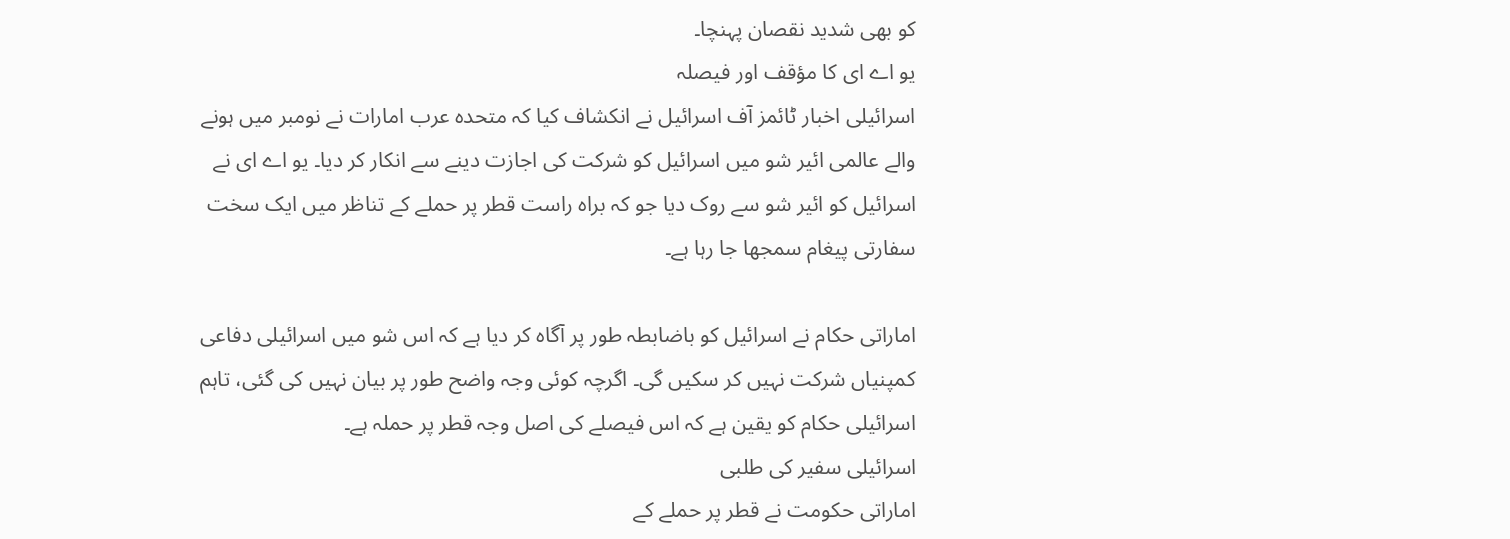کو بھی شدید نقصان پہنچا۔
یو اے ای کا مؤقف اور فیصلہ
اسرائیلی اخبار ٹائمز آف اسرائیل نے انکشاف کیا کہ متحدہ عرب امارات نے نومبر میں ہونے والے عالمی ائیر شو میں اسرائیل کو شرکت کی اجازت دینے سے انکار کر دیا۔ یو اے ای نے اسرائیل کو ائیر شو سے روک دیا جو کہ براہ راست قطر پر حملے کے تناظر میں ایک سخت سفارتی پیغام سمجھا جا رہا ہے۔

اماراتی حکام نے اسرائیل کو باضابطہ طور پر آگاہ کر دیا ہے کہ اس شو میں اسرائیلی دفاعی کمپنیاں شرکت نہیں کر سکیں گی۔ اگرچہ کوئی وجہ واضح طور پر بیان نہیں کی گئی، تاہم اسرائیلی حکام کو یقین ہے کہ اس فیصلے کی اصل وجہ قطر پر حملہ ہے۔
اسرائیلی سفیر کی طلبی
اماراتی حکومت نے قطر پر حملے کے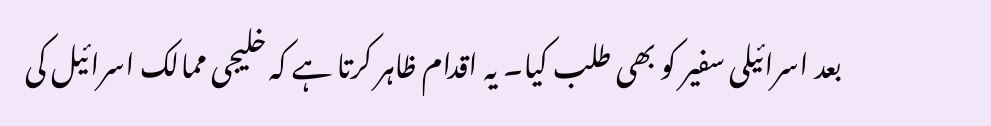بعد اسرائیلی سفیر کو بھی طلب کیا۔ یہ اقدام ظاہر کرتا ہے کہ خلیجی ممالک اسرائیل کی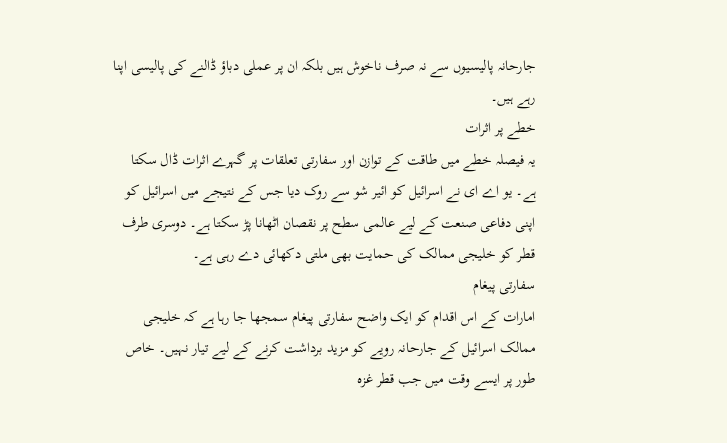جارحانہ پالیسیوں سے نہ صرف ناخوش ہیں بلکہ ان پر عملی دباؤ ڈالنے کی پالیسی اپنا رہے ہیں۔
خطے پر اثرات
یہ فیصلہ خطے میں طاقت کے توازن اور سفارتی تعلقات پر گہرے اثرات ڈال سکتا ہے۔ یو اے ای نے اسرائیل کو ائیر شو سے روک دیا جس کے نتیجے میں اسرائیل کو اپنی دفاعی صنعت کے لیے عالمی سطح پر نقصان اٹھانا پڑ سکتا ہے۔ دوسری طرف قطر کو خلیجی ممالک کی حمایت بھی ملتی دکھائی دے رہی ہے۔
سفارتی پیغام
امارات کے اس اقدام کو ایک واضح سفارتی پیغام سمجھا جا رہا ہے کہ خلیجی ممالک اسرائیل کے جارحانہ رویے کو مزید برداشت کرنے کے لیے تیار نہیں۔ خاص طور پر ایسے وقت میں جب قطر غزہ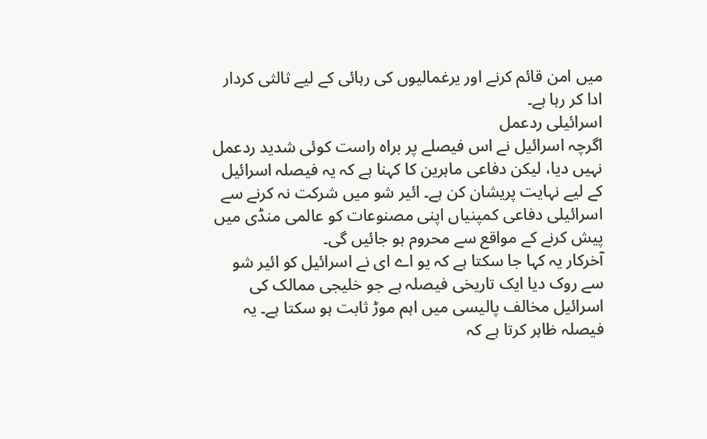میں امن قائم کرنے اور یرغمالیوں کی رہائی کے لیے ثالثی کردار ادا کر رہا ہے۔
اسرائیلی ردعمل
اگرچہ اسرائیل نے اس فیصلے پر براہ راست کوئی شدید ردعمل نہیں دیا، لیکن دفاعی ماہرین کا کہنا ہے کہ یہ فیصلہ اسرائیل کے لیے نہایت پریشان کن ہے۔ ائیر شو میں شرکت نہ کرنے سے اسرائیلی دفاعی کمپنیاں اپنی مصنوعات کو عالمی منڈی میں پیش کرنے کے مواقع سے محروم ہو جائیں گی۔
آخرکار یہ کہا جا سکتا ہے کہ یو اے ای نے اسرائیل کو ائیر شو سے روک دیا ایک تاریخی فیصلہ ہے جو خلیجی ممالک کی اسرائیل مخالف پالیسی میں اہم موڑ ثابت ہو سکتا ہے۔ یہ فیصلہ ظاہر کرتا ہے کہ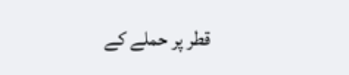قطر پر حملے کے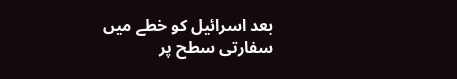بعد اسرائیل کو خطے میں سفارتی سطح پر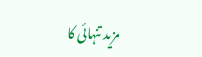مزید تنہائی کا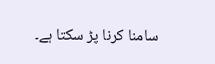سامنا کرنا پڑ سکتا ہے۔